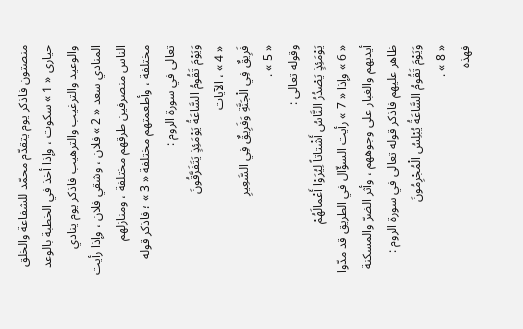منصتون فاذكر يوم يتقدّم محمّد للشفاعة والخلق حيارى « 1 » سكوت ، وإذا أخذ في الخطبة بالوعد والوعيد والترغيب والترهيب فاذكر يوم ينادي المنادي سعد « 2 » فلان ، وشقي فلان ، وإذا رأيت الناس منصرفين طرقهم مختلفة ، ومنازلهم مختلفة ، وأطعمتهم مختلفة « 3 » ؛ فاذكر قوله تعالى في سورة الروم :
وَيَوْمَ تَقُومُ السَّاعَةُ يَوْمَئِذٍ يَتَفَرَّقُونَ
« 4 » ، الآيات
فَرِيقٌ فِي الْجَنَّةِ وَفَرِيقٌ فِي السَّعِيرِ
« 5 » .
وقوله تعالى :
يَوْمَئِذٍ يَصْدُرُ النَّاسُ أَشْتاتاً لِيُرَوْا أَعْمالَهُمْ
« 6 » وإذا « 7 » رأيت السؤّال في الطريق قد مدّوا أيديهم والغبار على وجوههم ، وأثر الضرّ والمسكنة ظاهر عليهم فاذكر قوله تعالى في سورة الروم :
وَيَوْمَ تَقُومُ السَّاعَةُ يُبْلِسُ الْمُجْرِمُونَ
« 8 » .
فهذه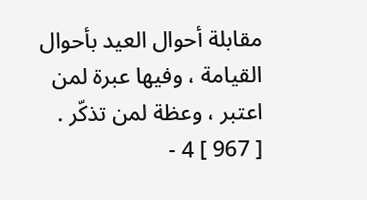مقابلة أحوال العيد بأحوال القيامة ، وفيها عبرة لمن اعتبر ، وعظة لمن تذكّر .
[ 967 ] 4 -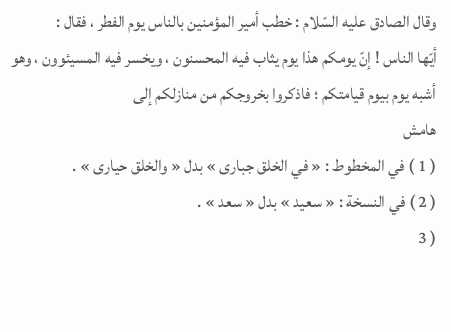وقال الصادق عليه السّلام : خطب أمير المؤمنين بالناس يوم الفطر ، فقال :
أيّها الناس ! إنّ يومكم هذا يوم يثاب فيه المحسنون ، ويخسر فيه المسيئوون ، وهو أشبه يوم بيوم قيامتكم ؛ فاذكروا بخروجكم من منازلكم إلى
هامش
( 1 ) في المخطوط : « في الخلق جبارى » بدل « والخلق حيارى » .
( 2 ) في النسخة : « سعيد » بدل « سعد » .
( 3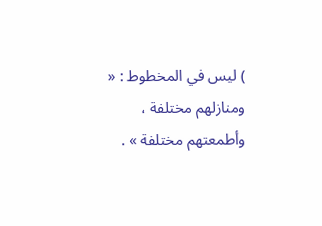) ليس في المخطوط : « ومنازلهم مختلفة ، وأطمعتهم مختلفة » .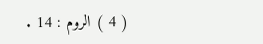( 4 ) الروم : 14 .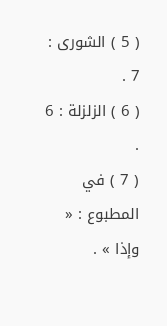( 5 ) الشورى : 7 .
( 6 ) الزلزلة : 6 .
( 7 ) في المطبوع : « وإذا » .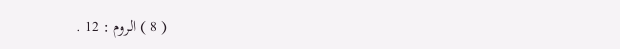( 8 ) الروم : 12 .